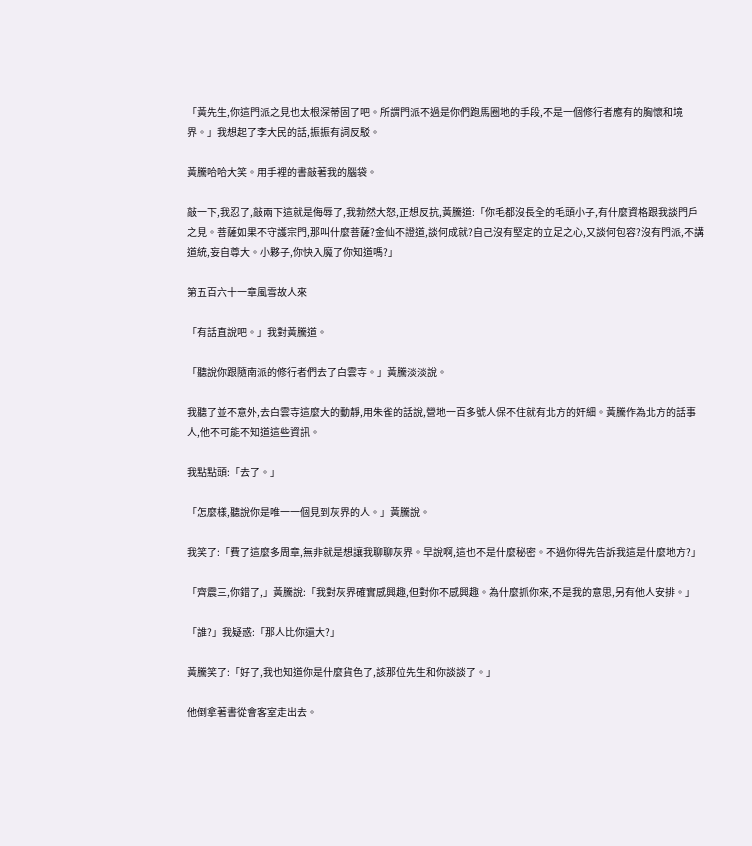「黃先生,你這門派之見也太根深蒂固了吧。所謂門派不過是你們跑馬圈地的手段,不是一個修行者應有的胸懷和境界。」我想起了李大民的話,振振有詞反駁。

黃騰哈哈大笑。用手裡的書敲著我的腦袋。

敲一下,我忍了,敲兩下這就是侮辱了,我勃然大怒,正想反抗,黃騰道:「你毛都沒長全的毛頭小子,有什麼資格跟我談門戶之見。菩薩如果不守護宗門,那叫什麼菩薩?金仙不證道,談何成就?自己沒有堅定的立足之心,又談何包容?沒有門派,不講道統,妄自尊大。小夥子,你快入魔了你知道嗎?」

第五百六十一章風雪故人來

「有話直說吧。」我對黃騰道。

「聽說你跟隨南派的修行者們去了白雲寺。」黃騰淡淡說。

我聽了並不意外,去白雲寺這麼大的動靜,用朱雀的話說,營地一百多號人保不住就有北方的奸細。黃騰作為北方的話事人,他不可能不知道這些資訊。

我點點頭:「去了。」

「怎麼樣,聽說你是唯一一個見到灰界的人。」黃騰說。

我笑了:「費了這麼多周章,無非就是想讓我聊聊灰界。早說啊,這也不是什麼秘密。不過你得先告訴我這是什麼地方?」

「齊震三,你錯了,」黃騰說:「我對灰界確實感興趣,但對你不感興趣。為什麼抓你來,不是我的意思,另有他人安排。」

「誰?」我疑惑:「那人比你還大?」

黃騰笑了:「好了,我也知道你是什麼貨色了,該那位先生和你談談了。」

他倒拿著書從會客室走出去。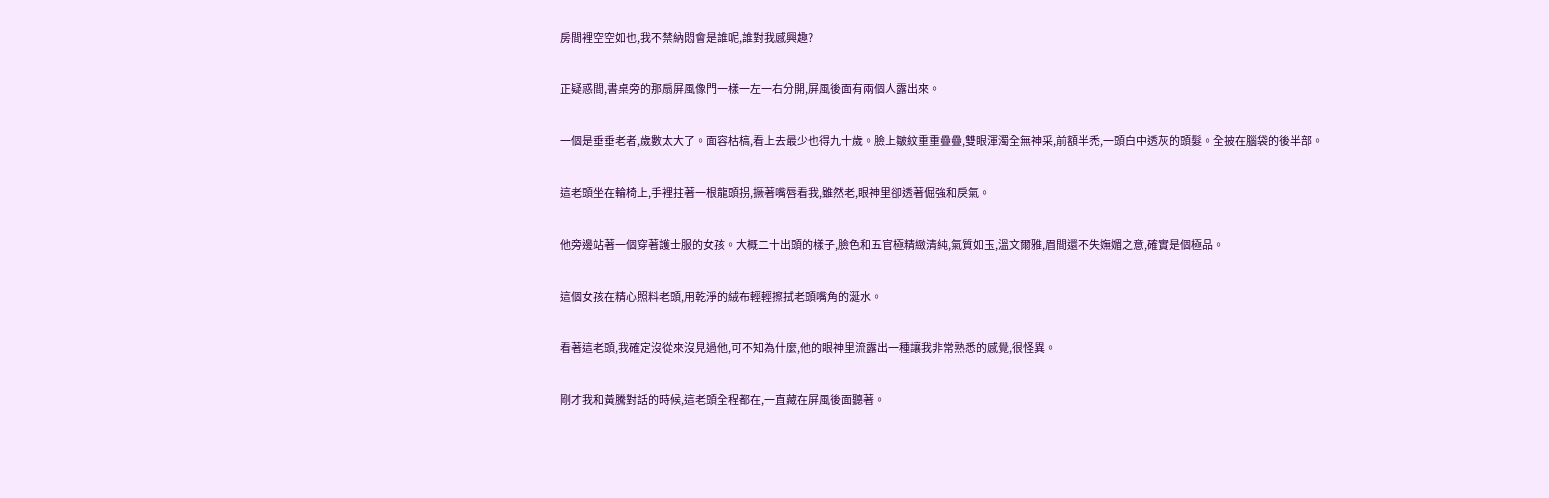房間裡空空如也,我不禁納悶會是誰呢,誰對我感興趣?

正疑惑間,書桌旁的那扇屏風像門一樣一左一右分開,屏風後面有兩個人露出來。

一個是垂垂老者,歲數太大了。面容枯槁,看上去最少也得九十歲。臉上皺紋重重疊疊,雙眼渾濁全無神采,前額半禿,一頭白中透灰的頭髮。全披在腦袋的後半部。

這老頭坐在輪椅上,手裡拄著一根龍頭拐,撅著嘴唇看我,雖然老,眼神里卻透著倔強和戾氣。

他旁邊站著一個穿著護士服的女孩。大概二十出頭的樣子,臉色和五官極精緻清純,氣質如玉,溫文爾雅,眉間還不失嫵媚之意,確實是個極品。

這個女孩在精心照料老頭,用乾淨的絨布輕輕擦拭老頭嘴角的涎水。

看著這老頭,我確定沒從來沒見過他,可不知為什麼,他的眼神里流露出一種讓我非常熟悉的感覺,很怪異。

剛才我和黃騰對話的時候,這老頭全程都在,一直藏在屏風後面聽著。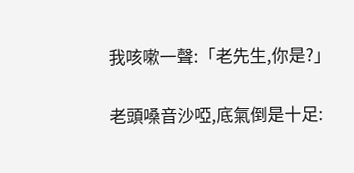我咳嗽一聲:「老先生,你是?」

老頭嗓音沙啞,底氣倒是十足: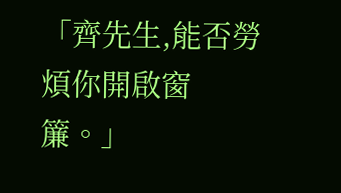「齊先生,能否勞煩你開啟窗簾。」